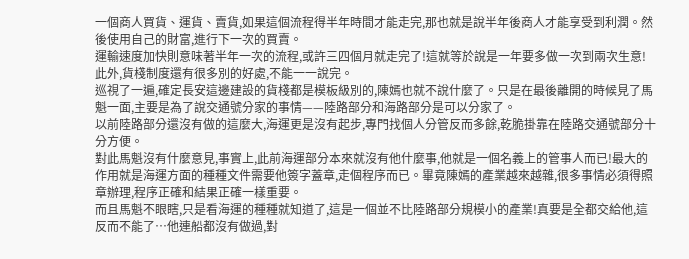一個商人買貨、運貨、賣貨,如果這個流程得半年時間才能走完,那也就是說半年後商人才能享受到利潤。然後使用自己的財富,進行下一次的買賣。
運輸速度加快則意味著半年一次的流程,或許三四個月就走完了!這就等於說是一年要多做一次到兩次生意!
此外,貨棧制度還有很多別的好處,不能一一說完。
巡視了一遍,確定長安這邊建設的貨棧都是模板級別的,陳嫣也就不說什麼了。只是在最後離開的時候見了馬魁一面,主要是為了說交通號分家的事情——陸路部分和海路部分是可以分家了。
以前陸路部分還沒有做的這麼大,海運更是沒有起步,專門找個人分管反而多餘,乾脆掛靠在陸路交通號部分十分方便。
對此馬魁沒有什麼意見,事實上,此前海運部分本來就沒有他什麼事,他就是一個名義上的管事人而已!最大的作用就是海運方面的種種文件需要他簽字蓋章,走個程序而已。畢竟陳嫣的產業越來越雜,很多事情必須得照章辦理,程序正確和結果正確一樣重要。
而且馬魁不眼瞎,只是看海運的種種就知道了,這是一個並不比陸路部分規模小的產業!真要是全都交給他,這反而不能了…他連船都沒有做過,對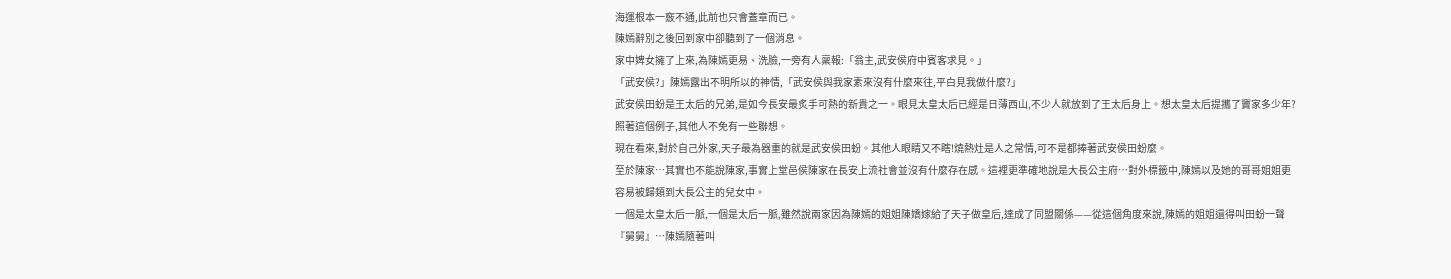海運根本一竅不通,此前也只會蓋章而已。
陳嫣辭別之後回到家中卻聽到了一個消息。
家中婢女擁了上來,為陳嫣更易、洗臉,一旁有人稟報:「翁主,武安侯府中賓客求見。」
「武安侯?」陳嫣露出不明所以的神情,「武安侯與我家素來沒有什麼來往,平白見我做什麼?」
武安侯田蚡是王太后的兄弟,是如今長安最炙手可熱的新貴之一。眼見太皇太后已經是日薄西山,不少人就放到了王太后身上。想太皇太后提攜了竇家多少年?照著這個例子,其他人不免有一些聯想。
現在看來,對於自己外家,天子最為器重的就是武安侯田蚡。其他人眼睛又不瞎!燒熱灶是人之常情,可不是都捧著武安侯田蚡麼。
至於陳家…其實也不能說陳家,事實上堂邑侯陳家在長安上流社會並沒有什麼存在感。這裡更準確地說是大長公主府…對外標籤中,陳嫣以及她的哥哥姐姐更容易被歸類到大長公主的兒女中。
一個是太皇太后一脈,一個是太后一脈,雖然說兩家因為陳嫣的姐姐陳嬌嫁給了天子做皇后,達成了同盟關係——從這個角度來說,陳嫣的姐姐還得叫田蚡一聲『舅舅』…陳嫣隨著叫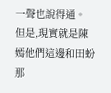一聲也說得通。
但是,現實就是陳嫣他們這邊和田蚡那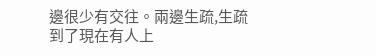邊很少有交往。兩邊生疏,生疏到了現在有人上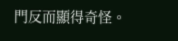門反而顯得奇怪。